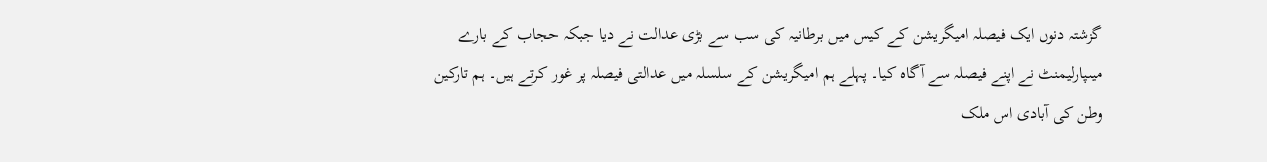گزشتہ دنوں ایک فیصلہ امیگریشن کے کیس میں برطانیہ کی سب سے بڑی عدالت نے دیا جبکہ حجاب کے بارے میںپارلیمنٹ نے اپنے فیصلہ سے آگاہ کیا۔ پہلے ہم امیگریشن کے سلسلہ میں عدالتی فیصلہ پر غور کرتے ہیں۔ ہم تارکین وطن کی آبادی اس ملک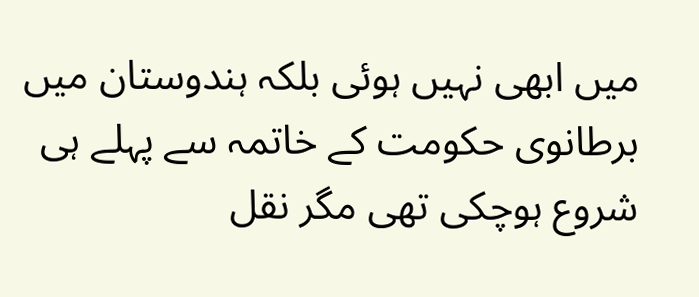میں ابھی نہیں ہوئی بلکہ ہندوستان میں برطانوی حکومت کے خاتمہ سے پہلے ہی شروع ہوچکی تھی مگر نقل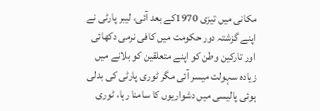مکانی میں تیزی 1970کے بعد آئی، لیبر پارٹی نے اپنے گزشتہ دور حکومت میں کافی نرمی دکھائی اور تارکین وطن کو اپنے متعلقین کو بلانے میں زیادہ سہولت میسر آئی مگر ٹوری پارٹی کی بدلی ہوئی پالیسی میں دشواریوں کا سامنا رہا، ٹوری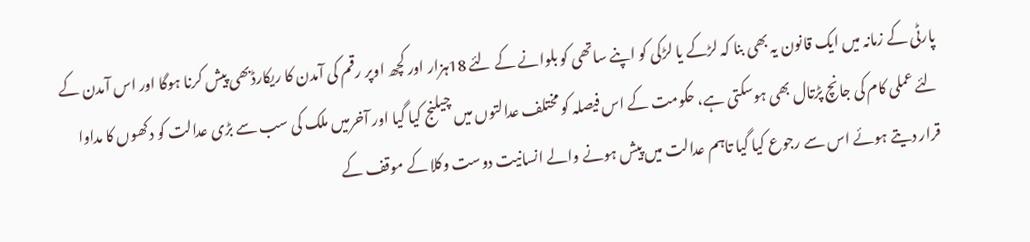پارٹی کے زمانہ میں ایک قانون یہ بھی بنا کہ لڑکے یا لڑکی کو اپنے ساتھی کو بلوانے کے لئے 18ہزار اور کچھ اوپر رقم کی آمدن کا ریکارڈبھی پیش کرنا ہوگا اور اس آمدن کے لئے عملی کام کی جانچ پڑتال بھی ہوسکتی ہے، حکومت کے اس فیصلہ کو مختلف عدالتوں میں چیلنج کیا گیا اور آخرمیں ملک کی سب سے بڑی عدالت کو دکھوں کا مداوا قرار دیتے ہوئے اس سے رجوع کیا گیا تاہم عدالت میں پیش ہونے والے انسانیت دوست وکلا کے موقف کے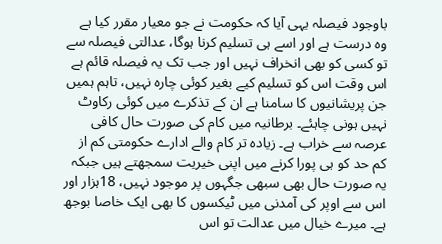باوجود فیصلہ یہی آیا کہ حکومت نے جو معیار مقرر کیا ہے وہ درست ہے اور اسے ہی تسلیم کرنا ہوگا، عدالتی فیصلہ سے تو کسی کو بھی انخراف نہیں اور جب تک یہ فیصلہ قائم ہے اس وقت اس کو تسلیم کیے بغیر کوئی چارہ نہیں، تاہم ہمیں جن پریشانیوں کا سامنا ہے ان کے تذکرے میں کوئی رکاوٹ نہیں ہونی چاہئے۔ برطانیہ میں کام کی صورت حال کافی عرصہ سے خراب ہے۔ زیادہ تر کام والے ادارے حکومتی کم از کم حد کو ہی پورا کرنے میں اپنی خیریت سمجھتے ہیں جبکہ یہ صورت حال بھی سبھی جگہوں پر موجود نہیں، 18ہزار اور اس سے اوپر کی آمدنی میں ٹیکسوں کا بھی ایک خاصا بوجھ ہے۔ میرے خیال میں عدالت تو اس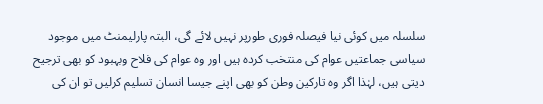سلسلہ میں کوئی نیا فیصلہ فوری طورپر نہیں لائے گی، البتہ پارلیمنٹ میں موجود سیاسی جماعتیں عوام کی منتخب کردہ ہیں اور وہ عوام کی فلاح وبہبود کو بھی ترجیح دیتی ہیں، لہٰذا اگر وہ تارکین وطن کو بھی اپنے جیسا انسان تسلیم کرلیں تو ان کی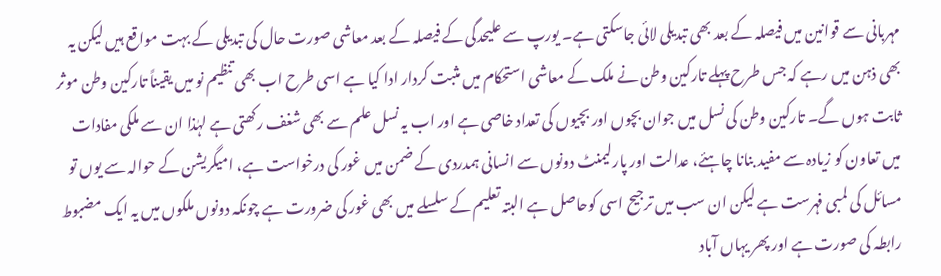مہربانی سے قوانین میں فیصلہ کے بعد بھی تبدیلی لائی جاسکتی ہے۔ یورپ سے علیحدگی کے فیصلہ کے بعد معاشی صورت حال کی تبدیلی کے بہت مواقع ہیں لیکن یہ بھی ذہن میں رہے کہ جس طرح پہلے تارکین وطن نے ملک کے معاشی استحکام میں مثبت کردار ادا کیا ہے اسی طرح اب بھی تنظیم نو میں یقیناً تارکین وطن موثر ثابت ہوں گے۔ تارکین وطن کی نسل میں جوان بچوں اور بچیوں کی تعداد خاصی ہے اور اب یہ نسل علم سے بھی شغف رکھتی ہے لہٰذا ان سے ملکی مفادات میں تعاون کو زیادہ سے مفید بنانا چاہئے، عدالت اور پارلیمنٹ دونوں سے انسانی ہمدردی کے ضمن میں غور کی درخواست ہے، امیگریشن کے حوالہ سے یوں تو مسائل کی لمبی فہرست ہے لیکن ان سب میں ترجیح اسی کوحاصل ہے البتہ تعلیم کے سلسلے میں بھی غور کی ضرورت ہے چونکہ دونوں ملکوں میں یہ ایک مضبوط رابطہ کی صورت ہے اور پھر یہاں آباد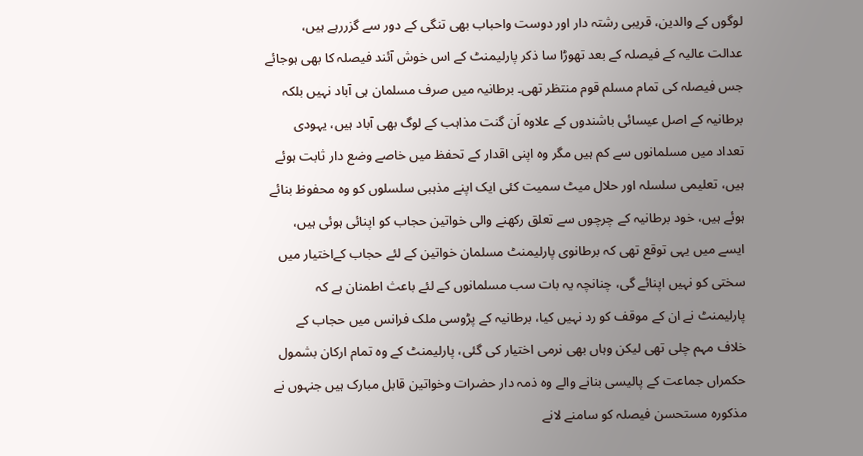لوگوں کے والدین، قریبی رشتہ دار اور دوست واحباب بھی تنگی کے دور سے گزررہے ہیں، عدالت عالیہ کے فیصلہ کے بعد تھوڑا سا ذکر پارلیمنٹ کے اس خوش آئند فیصلہ کا بھی ہوجائے جس فیصلہ کی تمام مسلم قوم منتظر تھی۔ برطانیہ میں صرف مسلمان ہی آباد نہیں بلکہ برطانیہ کے اصل عیسائی باشندوں کے علاوہ اَن گنت مذاہب کے لوگ بھی آباد ہیں، یہودی تعداد میں مسلمانوں سے کم ہیں مگر وہ اپنی اقدار کے تحفظ میں خاصے وضع دار ثابت ہوئے ہیں، تعلیمی سلسلہ اور حلال میٹ سمیت کئی ایک اپنے مذہبی سلسلوں کو وہ محفوظ بنائے ہوئے ہیں، خود برطانیہ کے چرچوں سے تعلق رکھنے والی خواتین حجاب کو اپنائی ہوئی ہیں، ایسے میں یہی توقع تھی کہ برطانوی پارلیمنٹ مسلمان خواتین کے لئے حجاب کےاختیار میں سختی کو نہیں اپنائے گی، چنانچہ یہ بات سب مسلمانوں کے لئے باعث اطمنان ہے کہ پارلیمنٹ نے ان کے موقف کو رد نہیں کیا، برطانیہ کے پڑوسی ملک فرانس میں حجاب کے خلاف مہم چلی تھی لیکن وہاں بھی نرمی اختیار کی گئی، پارلیمنٹ کے وہ تمام ارکان بشمول حکمراں جماعت کے پالیسی بنانے والے وہ ذمہ دار حضرات وخواتین قابل مبارک ہیں جنہوں نے مذکورہ مستحسن فیصلہ کو سامنے لانے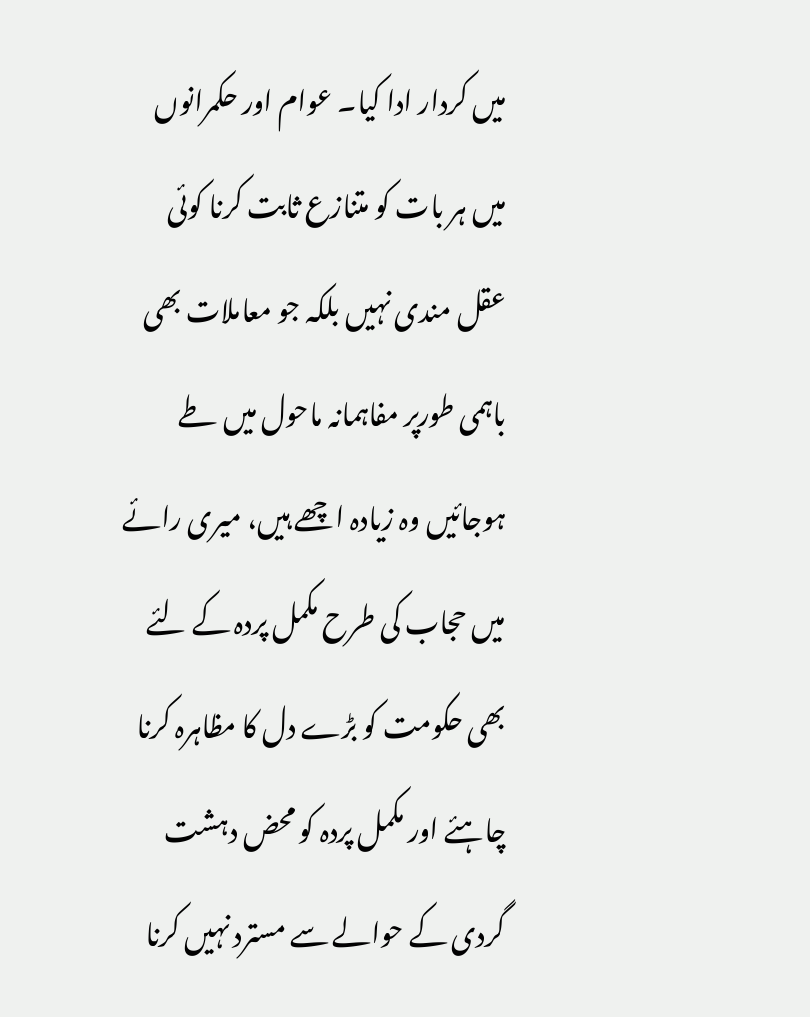میں کردار ادا کیا۔ عوام اور حکمرانوں میں ہر بات کو متنازع ثابت کرنا کوئی عقل مندی نہیں بلکہ جو معاملات بھی باہمی طورپر مفاہمانہ ماحول میں طے ہوجائیں وہ زیادہ اچھے ہیں، میری رائے میں حجاب کی طرح مکمل پردہ کے لئے بھی حکومت کو بڑے دل کا مظاہرہ کرنا چاہئے اور مکمل پردہ کو محض دہشت گردی کے حوالے سے مسترد نہیں کرنا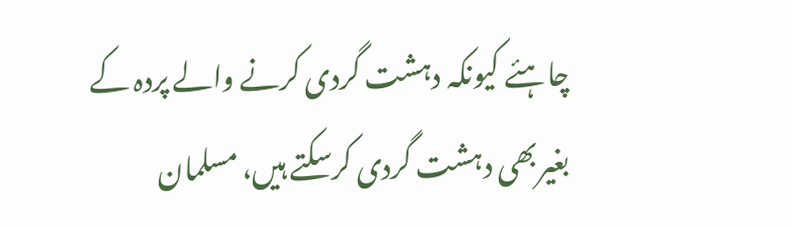چاہئے کیونکہ دہشت گردی کرنے والے پردہ کے بغیربھی دہشت گردی کرسکتے ہیں، مسلمان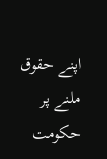اپنے حقوق ملنے پر حکومت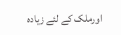اورملک کے لئے زیادہ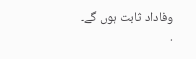وفاداد ثابت ہوں گے۔
.